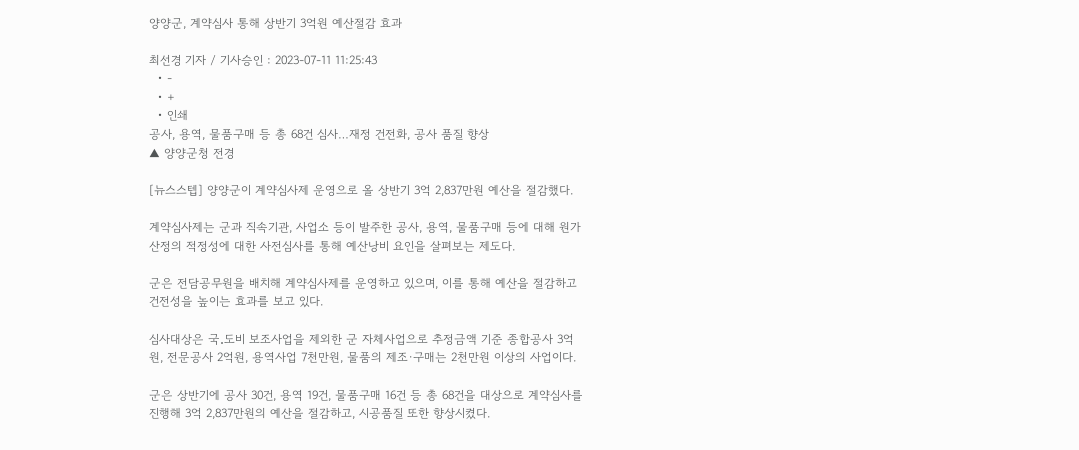양양군, 계약심사 통해 상반기 3억원 예산절감 효과

최선경 기자 / 기사승인 : 2023-07-11 11:25:43
  • -
  • +
  • 인쇄
공사, 용역, 물품구매 등 총 68건 심사…재정 건전화, 공사 품질 향상
▲ 양양군청 전경

[뉴스스텝] 양양군이 계약심사제 운영으로 올 상반기 3억 2,837만원 예산을 절감했다.

계약심사제는 군과 직속기관, 사업소 등이 발주한 공사, 용역, 물품구매 등에 대해 원가산정의 적정성에 대한 사전심사를 통해 예산낭비 요인을 살펴보는 제도다.

군은 전담공무원을 배치해 계약심사제를 운영하고 있으며, 이를 통해 예산을 절감하고 건전성을 높이는 효과를 보고 있다.

심사대상은 국․도비 보조사업을 제외한 군 자체사업으로 추정금액 기준 종합공사 3억원, 전문공사 2억원, 용역사업 7천만원, 물품의 제조·구매는 2천만원 이상의 사업이다.

군은 상반기에 공사 30건, 용역 19건, 물품구매 16건 등 총 68건을 대상으로 계약심사를 진행해 3억 2,837만원의 예산을 절감하고, 시공품질 또한 향상시켰다.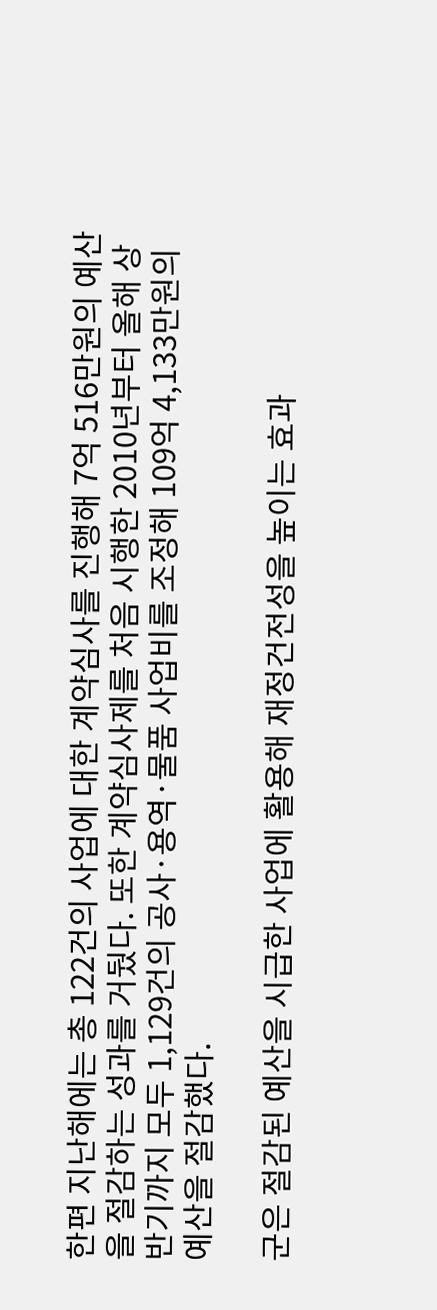한편 지난해에는 총 122건의 사업에 대한 계약심사를 진행해 7억 516만원의 예산을 절감하는 성과를 거뒀다. 또한 계약심사제를 처음 시행한 2010년부터 올해 상반기까지 모두 1,129건의 공사·용역·물품 사업비를 조정해 109억 4,133만원의 예산을 절감했다.

군은 절감된 예산을 시급한 사업에 활용해 재정건전성을 높이는 효과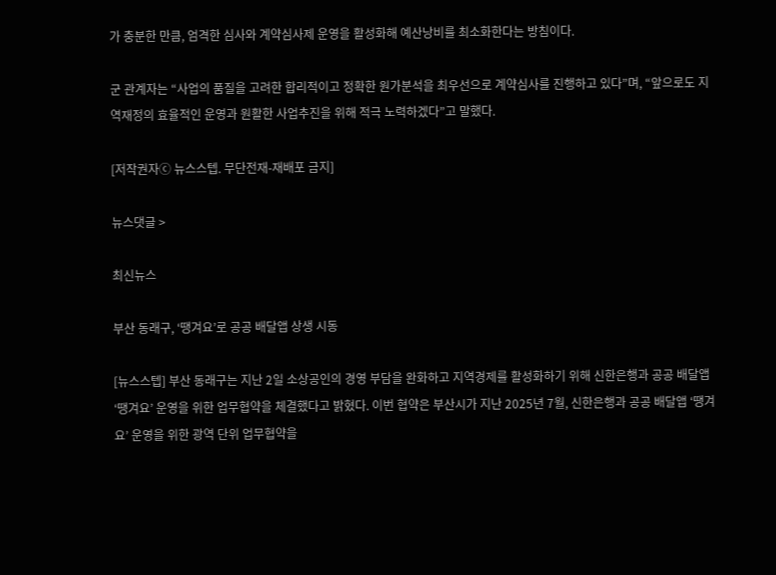가 충분한 만큼, 엄격한 심사와 계약심사제 운영을 활성화해 예산낭비를 최소화한다는 방침이다.

군 관계자는 “사업의 품질을 고려한 합리적이고 정확한 원가분석을 최우선으로 계약심사를 진행하고 있다”며, “앞으로도 지역재정의 효율적인 운영과 원활한 사업추진을 위해 적극 노력하겠다”고 말했다.

[저작권자ⓒ 뉴스스텝. 무단전재-재배포 금지]

뉴스댓글 >

최신뉴스

부산 동래구, ‘땡겨요’로 공공 배달앱 상생 시동

[뉴스스텝] 부산 동래구는 지난 2일 소상공인의 경영 부담을 완화하고 지역경제를 활성화하기 위해 신한은행과 공공 배달앱 ‘땡겨요’ 운영을 위한 업무협약을 체결했다고 밝혔다. 이번 협약은 부산시가 지난 2025년 7월, 신한은행과 공공 배달앱 ‘땡겨요’ 운영을 위한 광역 단위 업무협약을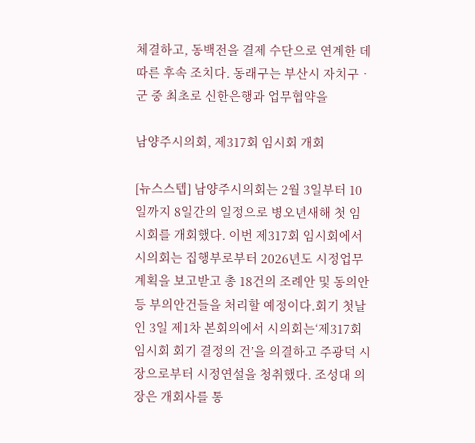체결하고, 동백전을 결제 수단으로 연계한 데 따른 후속 조치다. 동래구는 부산시 자치구‧군 중 최초로 신한은행과 업무협약을

남양주시의회, 제317회 임시회 개회

[뉴스스텝] 남양주시의회는 2월 3일부터 10일까지 8일간의 일정으로 병오년새해 첫 임시회를 개회했다. 이번 제317회 임시회에서 시의회는 집행부로부터 2026년도 시정업무계획을 보고받고 총 18건의 조례안 및 동의안 등 부의안건들을 처리할 예정이다.회기 첫날인 3일 제1차 본회의에서 시의회는‘제317회 임시회 회기 결정의 건’을 의결하고 주광덕 시장으로부터 시정연설을 청취했다. 조성대 의장은 개회사를 통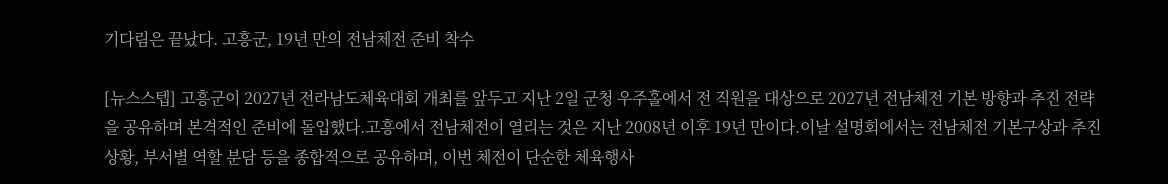기다림은 끝났다. 고흥군, 19년 만의 전남체전 준비 착수

[뉴스스텝] 고흥군이 2027년 전라남도체육대회 개최를 앞두고 지난 2일 군청 우주홀에서 전 직원을 대상으로 2027년 전남체전 기본 방향과 추진 전략을 공유하며 본격적인 준비에 돌입했다.고흥에서 전남체전이 열리는 것은 지난 2008년 이후 19년 만이다.이날 설명회에서는 전남체전 기본구상과 추진 상황, 부서별 역할 분담 등을 종합적으로 공유하며, 이번 체전이 단순한 체육행사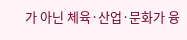가 아닌 체육·산업·문화가 융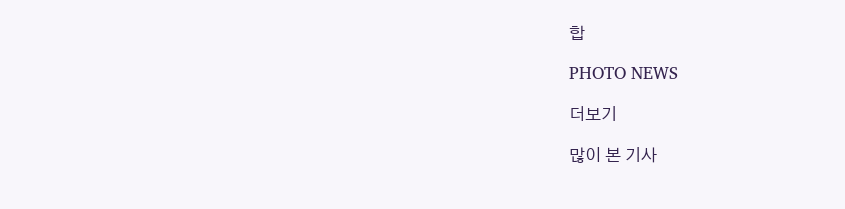합

PHOTO NEWS

더보기

많이 본 기사